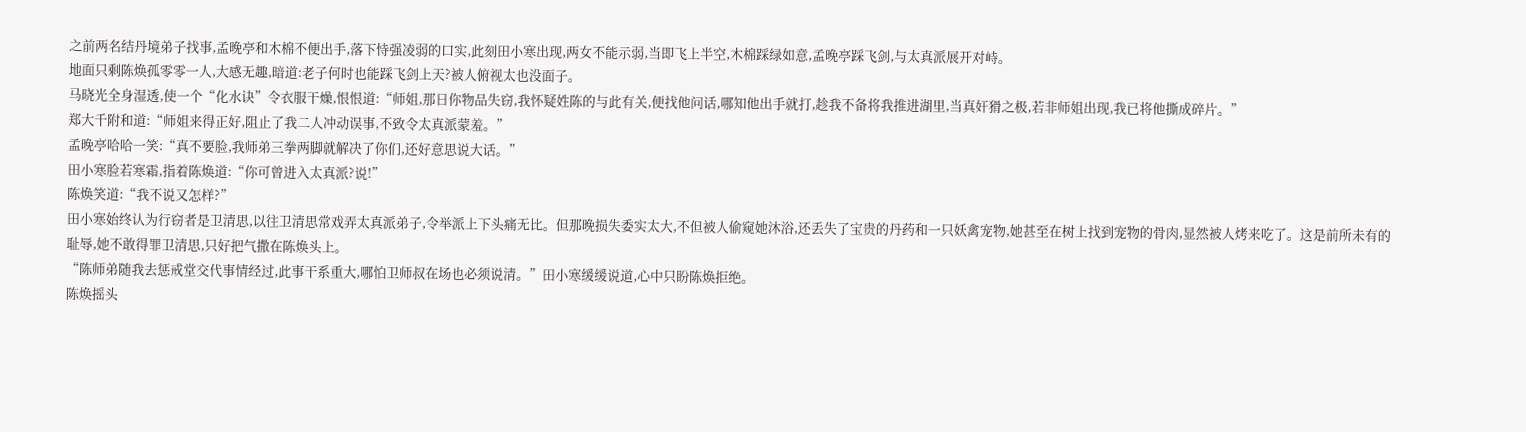之前两名结丹境弟子找事,孟晚亭和木棉不便出手,落下恃强凌弱的口实,此刻田小寒出现,两女不能示弱,当即飞上半空,木棉踩绿如意,孟晚亭踩飞剑,与太真派展开对峙。
地面只剩陈焕孤零零一人,大感无趣,暗道:老子何时也能踩飞剑上天?被人俯视太也没面子。
马晓光全身湿透,使一个“化水诀”令衣服干燥,恨恨道:“师姐,那日你物品失窃,我怀疑姓陈的与此有关,便找他问话,哪知他出手就打,趁我不备将我推进湖里,当真奸猾之极,若非师姐出现,我已将他撕成碎片。”
郑大千附和道:“师姐来得正好,阻止了我二人冲动误事,不致令太真派蒙羞。”
孟晚亭哈哈一笑:“真不要脸,我师弟三拳两脚就解决了你们,还好意思说大话。”
田小寒脸若寒霜,指着陈焕道:“你可曾进入太真派?说!”
陈焕笑道:“我不说又怎样?”
田小寒始终认为行窃者是卫清思,以往卫清思常戏弄太真派弟子,令举派上下头痛无比。但那晚损失委实太大,不但被人偷窥她沐浴,还丢失了宝贵的丹药和一只妖禽宠物,她甚至在树上找到宠物的骨肉,显然被人烤来吃了。这是前所未有的耻辱,她不敢得罪卫清思,只好把气撒在陈焕头上。
“陈师弟随我去惩戒堂交代事情经过,此事干系重大,哪怕卫师叔在场也必须说清。”田小寒缓缓说道,心中只盼陈焕拒绝。
陈焕摇头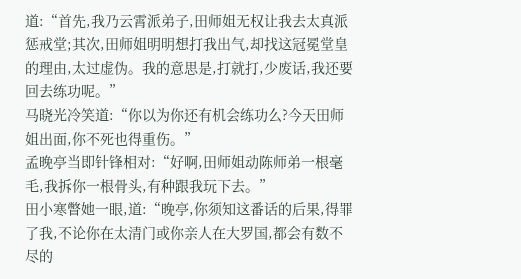道:“首先,我乃云霄派弟子,田师姐无权让我去太真派惩戒堂;其次,田师姐明明想打我出气,却找这冠冕堂皇的理由,太过虚伪。我的意思是,打就打,少废话,我还要回去练功呢。”
马晓光冷笑道:“你以为你还有机会练功么?今天田师姐出面,你不死也得重伤。”
孟晚亭当即针锋相对:“好啊,田师姐动陈师弟一根毫毛,我拆你一根骨头,有种跟我玩下去。”
田小寒瞥她一眼,道:“晚亭,你须知这番话的后果,得罪了我,不论你在太清门或你亲人在大罗国,都会有数不尽的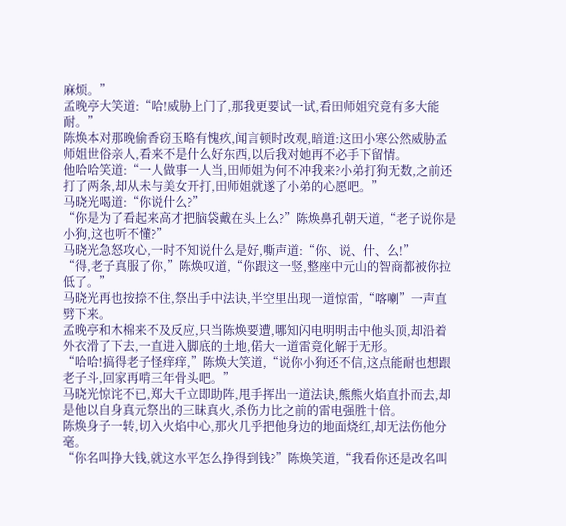麻烦。”
孟晚亭大笑道:“哈!威胁上门了,那我更要试一试,看田师姐究竟有多大能耐。”
陈焕本对那晚偷香窃玉略有愧疚,闻言顿时改观,暗道:这田小寒公然威胁孟师姐世俗亲人,看来不是什么好东西,以后我对她再不必手下留情。
他哈哈笑道:“一人做事一人当,田师姐为何不冲我来?小弟打狗无数,之前还打了两条,却从未与美女开打,田师姐就遂了小弟的心愿吧。”
马晓光喝道:“你说什么?”
“你是为了看起来高才把脑袋戴在头上么?”陈焕鼻孔朝天道,“老子说你是小狗,这也听不懂?”
马晓光急怒攻心,一时不知说什么是好,嘶声道:“你、说、什、么!”
“得,老子真服了你,”陈焕叹道,“你跟这一竖,整座中元山的智商都被你拉低了。”
马晓光再也按捺不住,祭出手中法诀,半空里出现一道惊雷,“喀喇”一声直劈下来。
孟晚亭和木棉来不及反应,只当陈焕要遭,哪知闪电明明击中他头顶,却沿着外衣滑了下去,一直进入脚底的土地,偌大一道雷竟化解于无形。
“哈哈!搞得老子怪痒痒,”陈焕大笑道,“说你小狗还不信,这点能耐也想跟老子斗,回家再啃三年骨头吧。”
马晓光惊诧不已,郑大千立即助阵,甩手挥出一道法诀,熊熊火焰直扑而去,却是他以自身真元祭出的三昧真火,杀伤力比之前的雷电强胜十倍。
陈焕身子一转,切入火焰中心,那火几乎把他身边的地面烧红,却无法伤他分毫。
“你名叫挣大钱,就这水平怎么挣得到钱?”陈焕笑道,“我看你还是改名叫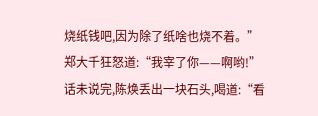烧纸钱吧,因为除了纸啥也烧不着。”
郑大千狂怒道:“我宰了你——啊哟!”
话未说完,陈焕丢出一块石头,喝道:“看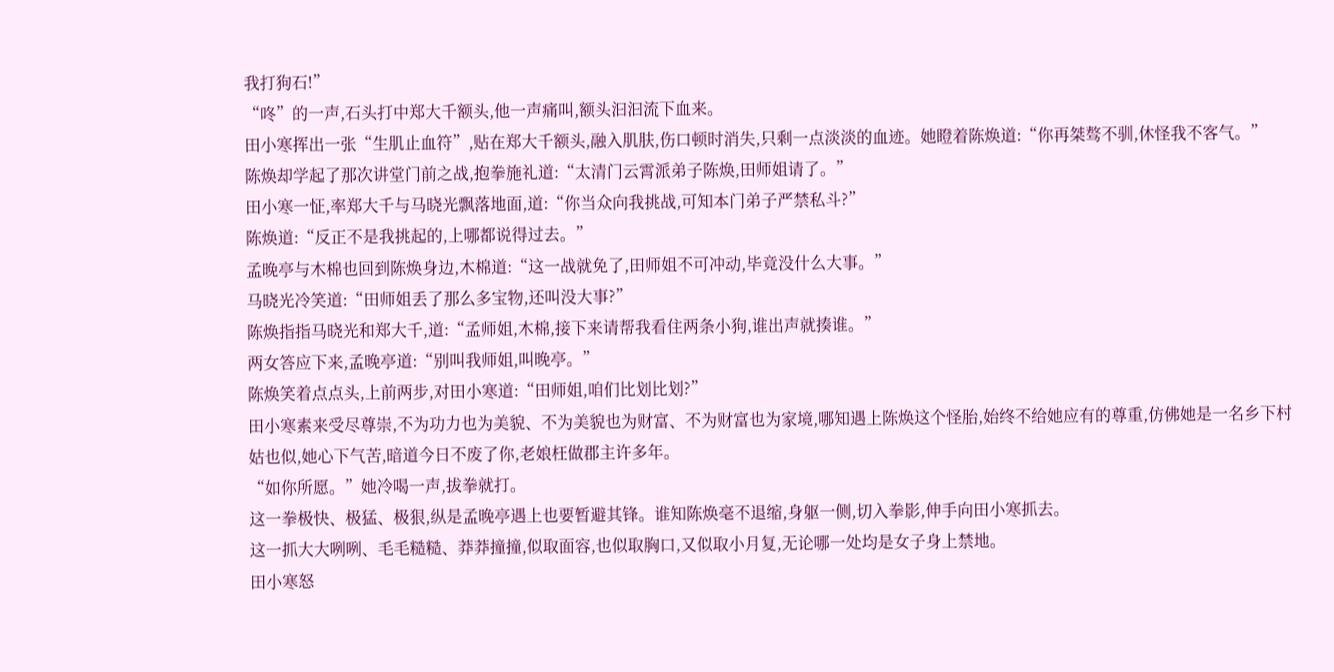我打狗石!”
“咚”的一声,石头打中郑大千额头,他一声痛叫,额头汩汩流下血来。
田小寒挥出一张“生肌止血符”,贴在郑大千额头,融入肌肤,伤口顿时消失,只剩一点淡淡的血迹。她瞪着陈焕道:“你再桀骜不驯,休怪我不客气。”
陈焕却学起了那次讲堂门前之战,抱拳施礼道:“太清门云霄派弟子陈焕,田师姐请了。”
田小寒一怔,率郑大千与马晓光飘落地面,道:“你当众向我挑战,可知本门弟子严禁私斗?”
陈焕道:“反正不是我挑起的,上哪都说得过去。”
孟晚亭与木棉也回到陈焕身边,木棉道:“这一战就免了,田师姐不可冲动,毕竟没什么大事。”
马晓光冷笑道:“田师姐丢了那么多宝物,还叫没大事?”
陈焕指指马晓光和郑大千,道:“孟师姐,木棉,接下来请帮我看住两条小狗,谁出声就揍谁。”
两女答应下来,孟晚亭道:“别叫我师姐,叫晚亭。”
陈焕笑着点点头,上前两步,对田小寒道:“田师姐,咱们比划比划?”
田小寒素来受尽尊崇,不为功力也为美貌、不为美貌也为财富、不为财富也为家境,哪知遇上陈焕这个怪胎,始终不给她应有的尊重,仿佛她是一名乡下村姑也似,她心下气苦,暗道今日不废了你,老娘枉做郡主许多年。
“如你所愿。”她冷喝一声,拔拳就打。
这一拳极快、极猛、极狠,纵是孟晚亭遇上也要暂避其锋。谁知陈焕毫不退缩,身躯一侧,切入拳影,伸手向田小寒抓去。
这一抓大大咧咧、毛毛糙糙、莽莽撞撞,似取面容,也似取胸口,又似取小月复,无论哪一处均是女子身上禁地。
田小寒怒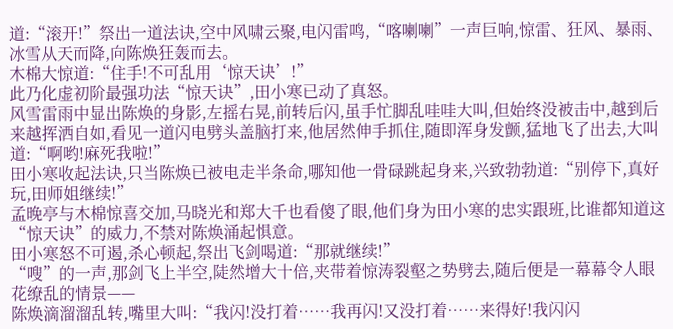道:“滚开!”祭出一道法诀,空中风啸云聚,电闪雷鸣,“喀喇喇”一声巨响,惊雷、狂风、暴雨、冰雪从天而降,向陈焕狂轰而去。
木棉大惊道:“住手!不可乱用‘惊天诀’!”
此乃化虚初阶最强功法“惊天诀”,田小寒已动了真怒。
风雪雷雨中显出陈焕的身影,左摇右晃,前转后闪,虽手忙脚乱哇哇大叫,但始终没被击中,越到后来越挥洒自如,看见一道闪电劈头盖脑打来,他居然伸手抓住,随即浑身发颤,猛地飞了出去,大叫道:“啊哟!麻死我啦!”
田小寒收起法诀,只当陈焕已被电走半条命,哪知他一骨碌跳起身来,兴致勃勃道:“别停下,真好玩,田师姐继续!”
孟晚亭与木棉惊喜交加,马晓光和郑大千也看傻了眼,他们身为田小寒的忠实跟班,比谁都知道这“惊天诀”的威力,不禁对陈焕涌起惧意。
田小寒怒不可遏,杀心顿起,祭出飞剑喝道:“那就继续!”
“嗖”的一声,那剑飞上半空,陡然增大十倍,夹带着惊涛裂壑之势劈去,随后便是一幕幕令人眼花缭乱的情景——
陈焕滴溜溜乱转,嘴里大叫:“我闪!没打着……我再闪!又没打着……来得好!我闪闪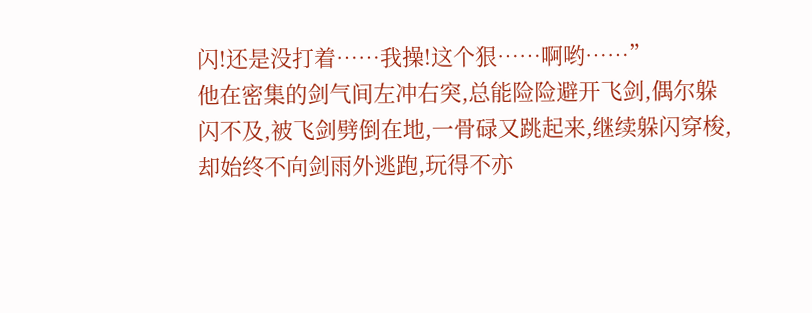闪!还是没打着……我操!这个狠……啊哟……”
他在密集的剑气间左冲右突,总能险险避开飞剑,偶尔躲闪不及,被飞剑劈倒在地,一骨碌又跳起来,继续躲闪穿梭,却始终不向剑雨外逃跑,玩得不亦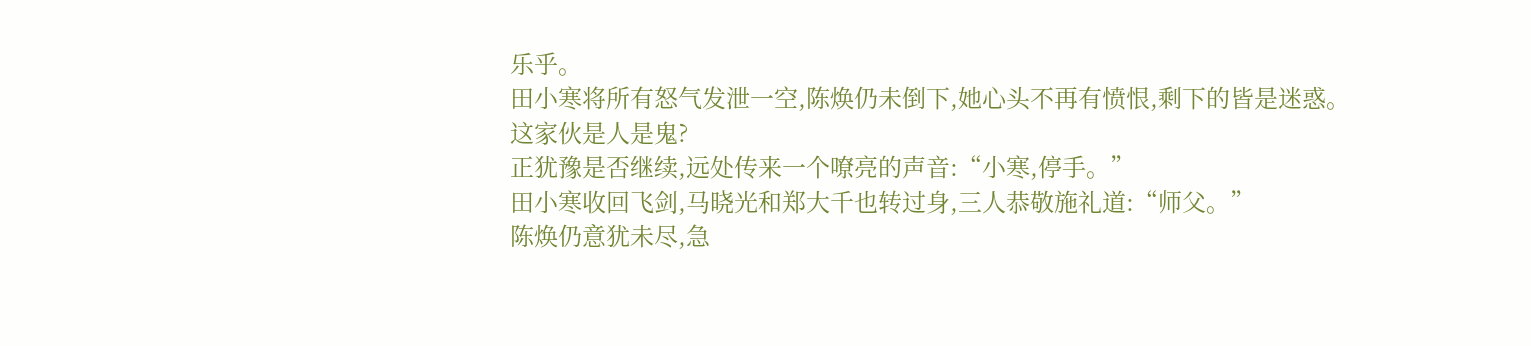乐乎。
田小寒将所有怒气发泄一空,陈焕仍未倒下,她心头不再有愤恨,剩下的皆是迷惑。
这家伙是人是鬼?
正犹豫是否继续,远处传来一个嘹亮的声音:“小寒,停手。”
田小寒收回飞剑,马晓光和郑大千也转过身,三人恭敬施礼道:“师父。”
陈焕仍意犹未尽,急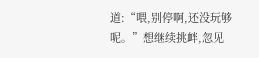道:“喂,别停啊,还没玩够呢。”想继续挑衅,忽见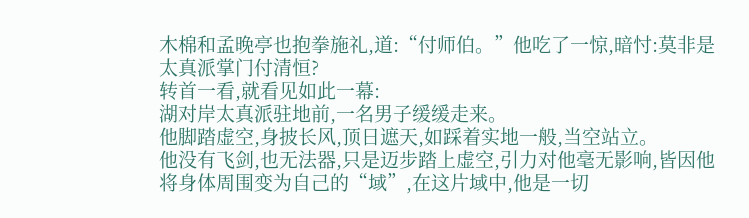木棉和孟晚亭也抱拳施礼,道:“付师伯。”他吃了一惊,暗忖:莫非是太真派掌门付清恒?
转首一看,就看见如此一幕:
湖对岸太真派驻地前,一名男子缓缓走来。
他脚踏虚空,身披长风,顶日遮天,如踩着实地一般,当空站立。
他没有飞剑,也无法器,只是迈步踏上虚空,引力对他毫无影响,皆因他将身体周围变为自己的“域”,在这片域中,他是一切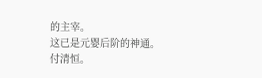的主宰。
这已是元婴后阶的神通。
付清恒。